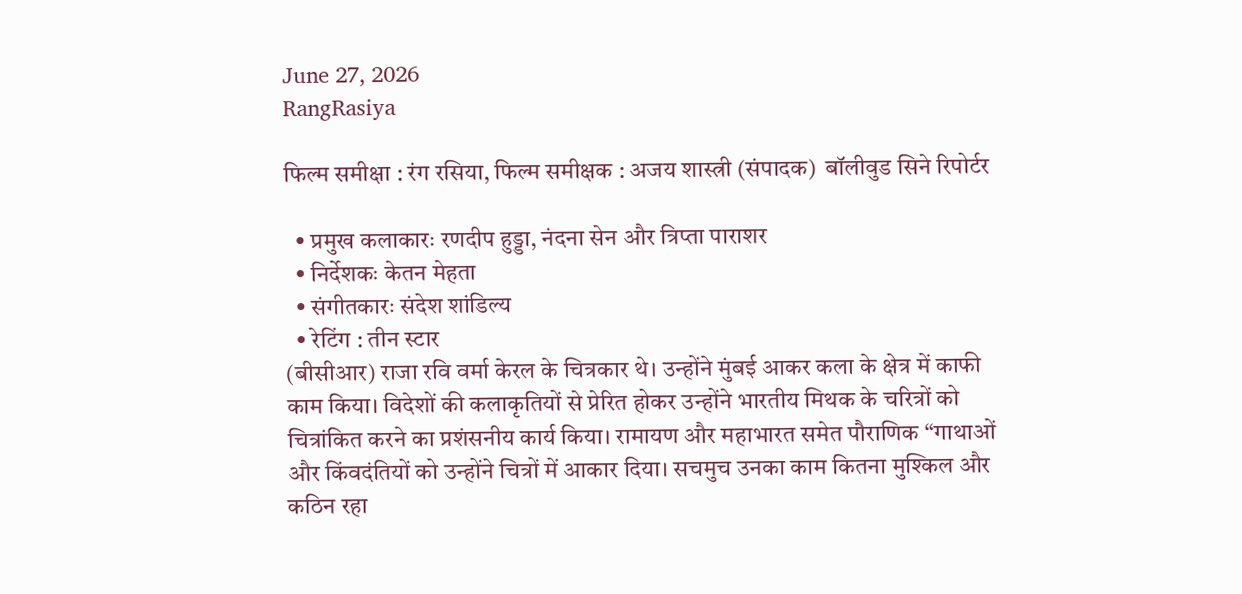June 27, 2026
RangRasiya

फिल्म समीक्षा : रंग रसिया, फिल्म समीक्षक : अजय शास्त्री (संपादक)  बॉलीवुड सिने रिपोर्टर

  • प्रमुख कलाकारः रणदीप हुड्डा, नंदना सेन और त्रिप्ता पाराशर
  • निर्देशकः केतन मेहता
  • संगीतकारः संदेश शांडिल्य
  • रेटिंग : तीन स्टार
(बीसीआर) राजा रवि वर्मा केरल के चित्रकार थे। उन्होंने मुंबई आकर कला के क्षेत्र में काफी काम किया। विदेशों की कलाकृतियों से प्रेरित होकर उन्होंने भारतीय मिथक के चरित्रों को चित्रांकित करने का प्रशंसनीय कार्य किया। रामायण और महाभारत समेत पौराणिक “गाथाओं और किंवदंतियों को उन्होंने चित्रों में आकार दिया। सचमुच उनका काम कितना मुश्किल और कठिन रहा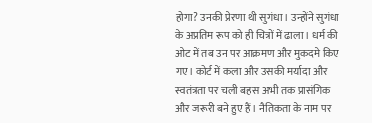होगा? उनकी प्रेरणा थी सुगंधा। उन्होंने सुगंधा के अप्रतिम रूप को ही चित्रों में ढाला। धर्म की ओट में तब उन पर आक्रमण और मुकदमे किए गए। कोर्ट में कला और उसकी मर्यादा और स्वतंत्रता पर चली बहस अभी तक प्रासंगिक और जरूरी बने हुए हैं। नैतिकता के नाम पर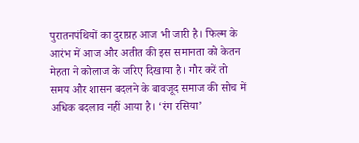पुरातनपंथियों का दुराग्रह आज भी जारी है। फिल्म के आरंभ में आज और अतीत की इस समानता को केतन मेहता ने कोलाज के जरिए दिखाया है। गौर करें तो समय और शासन बदलने के बावजूद समाज की सोच में अधिक बदलाव नहीं आया है। ‘रंग रसिया’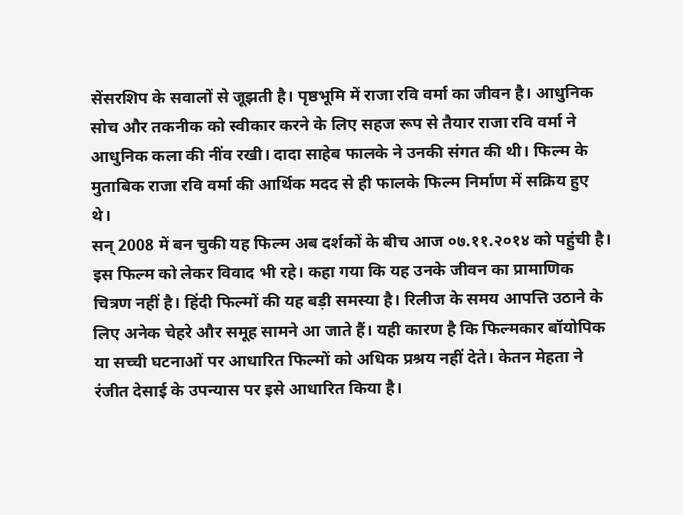सेंसरशिप के सवालों से जूझती है। पृष्ठभूमि में राजा रवि वर्मा का जीवन है। आधुनिक सोच और तकनीक को स्वीकार करने के लिए सहज रूप से तैयार राजा रवि वर्मा ने आधुनिक कला की नींव रखी। दादा साहेब फालके ने उनकी संगत की थी। फिल्म के मुताबिक राजा रवि वर्मा की आर्थिक मदद से ही फालके फिल्म निर्माण में सक्रिय हुए थे।
सन् 2008 में बन चुकी यह फिल्म अब दर्शकों के बीच आज ०७.११.२०१४ को पहुंची है। इस फिल्म को लेकर विवाद भी रहे। कहा गया कि यह उनके जीवन का प्रामाणिक चित्रण नहीं है। हिंदी फिल्मों की यह बड़ी समस्या है। रिलीज के समय आपत्ति उठाने के लिए अनेक चेहरे और समूह सामने आ जाते हैं। यही कारण है कि फिल्मकार बॉयोपिक या सच्ची घटनाओं पर आधारित फिल्मों को अधिक प्रश्रय नहीं देते। केतन मेहता ने रंजीत देसाई के उपन्यास पर इसे आधारित किया है।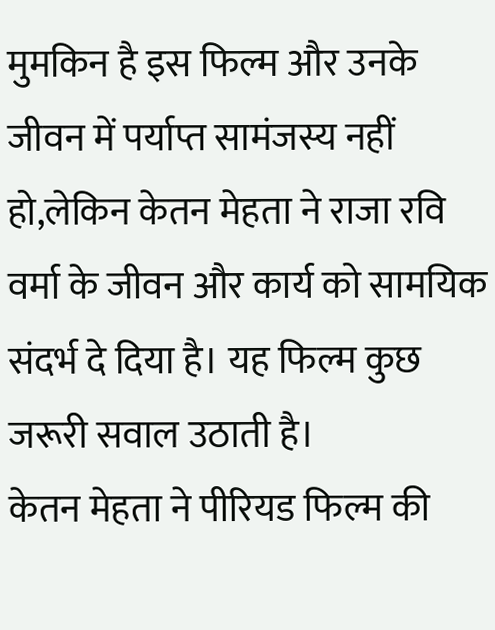मुमकिन है इस फिल्म और उनके जीवन में पर्याप्त सामंजस्य नहीं हो,लेकिन केतन मेहता ने राजा रवि वर्मा के जीवन और कार्य को सामयिक संदर्भ दे दिया है। यह फिल्म कुछ जरूरी सवाल उठाती है।
केतन मेहता ने पीरियड फिल्म की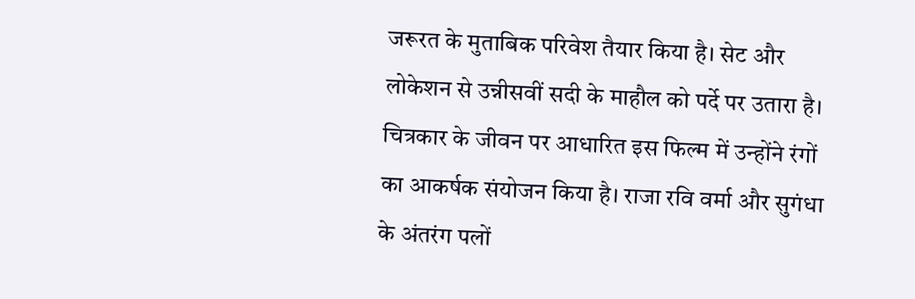जरूरत के मुताबिक परिवेश तैयार किया है। सेट और लोकेशन से उन्नीसवीं सदी के माहौल को पर्दे पर उतारा है। चित्रकार के जीवन पर आधारित इस फिल्म में उन्होंने रंगों का आकर्षक संयोजन किया है। राजा रवि वर्मा और सुगंधा के अंतरंग पलों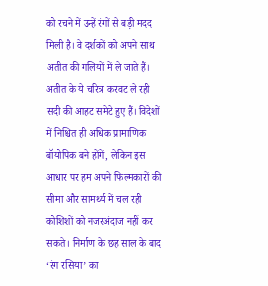को रचने में उन्हें रंगों से बड़ी मदद मिली है। वे दर्शकों को अपने साथ अतीत की गलियों में ले जाते हैं। अतीत के ये चरित्र करवट ले रही सदी की आहट समेटे हुए हैं। विदेशों में निश्चित ही अधिक प्रामाणिक बॉयोपिक बने होंगें, लेकिन इस आधार पर हम अपने फिल्मकारों की सीमा और सामर्थ्य में चल रही कोशिशों को नजरअंदाज नहीं कर सकते। निर्माण के छह साल के बाद ‘रंग रसिया’ का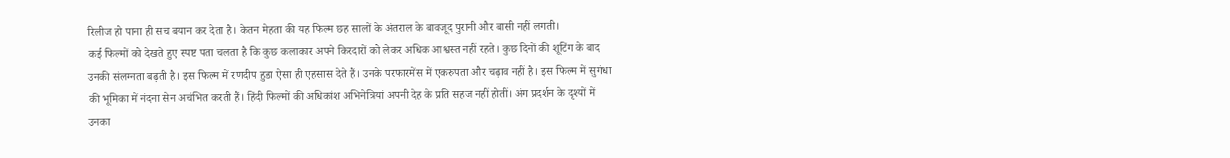रिलीज हो पाना ही सच बयान कर देता है। केतन मेहता की यह फिल्म छह सालों के अंतराल के बावजूद पुरानी और बासी नहीं लगती।
कई फिल्मों को देखते हुए स्पष्ट पता चलता है कि कुछ कलाकार अपने किरदारों को लेकर अधिक आश्वस्त नहीं रहते। कुछ दिनों की शूटिंग के बाद उनकी संलग्नता बढ़ती है। इस फिल्म में रणदीप हुडा ऐसा ही एहसास देते हैं। उनके परफारमेंस में एकरुपता और चढ़ाव नहीं है। इस फिल्म में सुगंधा की भूमिका में नंदना सेन अचंभित करती हैं। हिंदी फिल्मों की अधिकांश अभिनेत्रियां अपनी देह के प्रति सहज नहीं होतीं। अंग प्रदर्शन के दृश्यों में उनका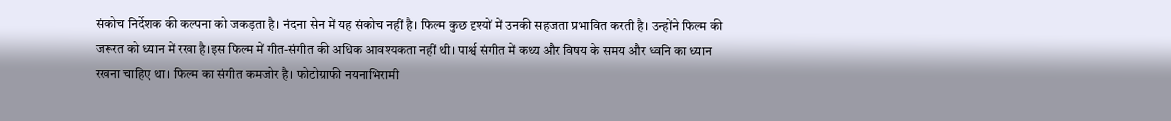संकोच निर्देशक की कल्पना को जकड़ता है। नंदना सेन में यह संकोच नहीं है। फिल्म कुछ दृश्यों में उनकी सहजता प्रभावित करती है। उन्होंने फिल्म की जरूरत को ध्यान में रखा है।इस फिल्म में गीत-संगीत की अधिक आवश्यकता नहीं थी। पार्श्व संगीत में कथ्य और विषय के समय और ध्वनि का ध्यान रखना चाहिए था। फिल्म का संगीत कमजोर है। फोटोग्राफी नयनाभिरामी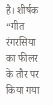है। शीर्षक “गीत रंगरसिया का फीलर के तौर पर किया गया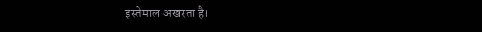इस्तेमाल अखरता है।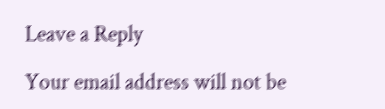Leave a Reply

Your email address will not be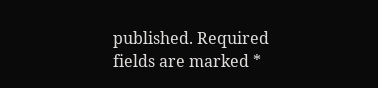published. Required fields are marked *